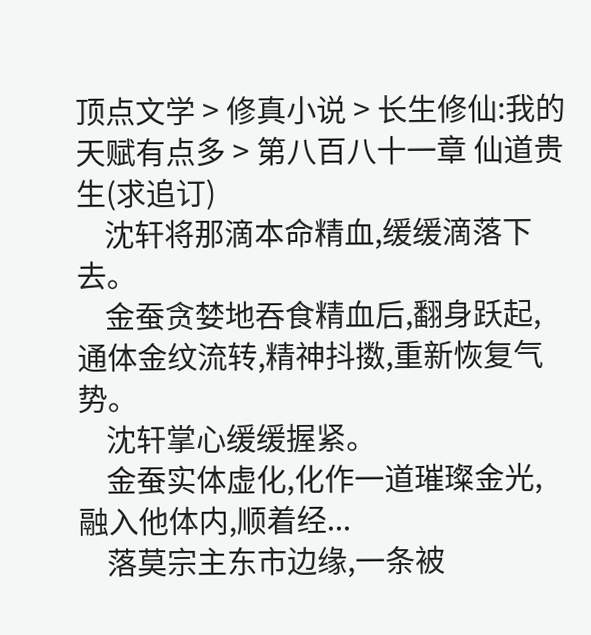顶点文学 > 修真小说 > 长生修仙:我的天赋有点多 > 第八百八十一章 仙道贵生(求追订)
    沈轩将那滴本命精血,缓缓滴落下去。
    金蚕贪婪地吞食精血后,翻身跃起,通体金纹流转,精神抖擞,重新恢复气势。
    沈轩掌心缓缓握紧。
    金蚕实体虚化,化作一道璀璨金光,融入他体内,顺着经...
    落莫宗主东市边缘,一条被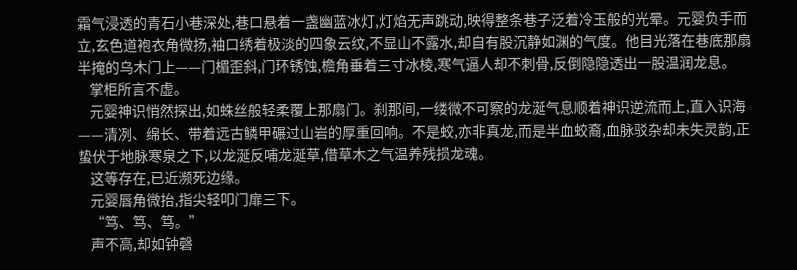霜气浸透的青石小巷深处,巷口悬着一盏幽蓝冰灯,灯焰无声跳动,映得整条巷子泛着冷玉般的光晕。元婴负手而立,玄色道袍衣角微扬,袖口绣着极淡的四象云纹,不显山不露水,却自有股沉静如渊的气度。他目光落在巷底那扇半掩的乌木门上——门楣歪斜,门环锈蚀,檐角垂着三寸冰棱,寒气逼人却不刺骨,反倒隐隐透出一股温润龙息。
    掌柜所言不虚。
    元婴神识悄然探出,如蛛丝般轻柔覆上那扇门。刹那间,一缕微不可察的龙涎气息顺着神识逆流而上,直入识海——清冽、绵长、带着远古鳞甲碾过山岩的厚重回响。不是蛟,亦非真龙,而是半血蛟裔,血脉驳杂却未失灵韵,正蛰伏于地脉寒泉之下,以龙涎反哺龙涎草,借草木之气温养残损龙魂。
    这等存在,已近濒死边缘。
    元婴唇角微抬,指尖轻叩门扉三下。
    “笃、笃、笃。”
    声不高,却如钟磬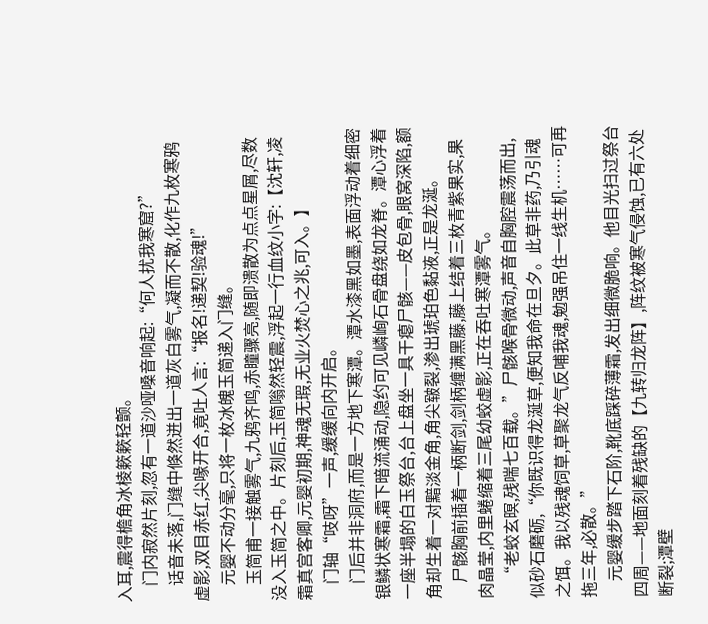入耳,震得檐角冰棱簌簌轻颤。
    门内寂然片刻,忽有一道沙哑嗓音响起:“何人扰我寒窟?”
    话音未落,门缝中倏然迸出一道灰白雾气,凝而不散,化作九枚寒鸦虚影,双目赤红,尖喙开合,竟吐人言:“报名!递契!验魂!”
    元婴不动分毫,只将一枚冰魄玉简递入门缝。
    玉简甫一接触雾气,九鸦齐鸣,赤瞳骤亮,随即溃散为点点星屑,尽数没入玉简之中。片刻后,玉简嗡然轻震,浮起一行血纹小字:【沈轩,凌霜真宫客卿,元婴初期,神魂无瑕,无业火焚心之兆,可入。】
    门轴“吱呀”一声,缓缓向内开启。
    门后并非洞府,而是一方地下寒潭。潭水漆黑如墨,表面浮动着细密银鳞状寒霜,霜下暗流涌动,隐约可见嶙峋石骨盘绕如龙脊。潭心浮着一座半塌的白玉祭台,台上盘坐一具干瘪尸骸——皮包骨,眼窝深陷,额角却生着一对黯淡金角,角尖皲裂,渗出琥珀色黏液,正是龙涎。
    尸骸胸前插着一柄断剑,剑柄缠满黑藤,藤上结着三枚青紫果实,果肉晶莹,内里蜷缩着三尾幼蛟虚影,正在吞吐寒潭雾气。
    “老蛟玄暝,残喘七百载。”尸骸喉骨微动,声音自胸腔震荡而出,似砂石磨砺,“你既识得龙涎草,便知我命在旦夕。此草非药,乃引魂之饵。我以残魂饲草,草聚龙气反哺我魂,勉强吊住一线生机……可再拖三年,必散。”
    元婴缓步踏下石阶,靴底踩碎薄霜,发出细微脆响。他目光扫过祭台四周——地面刻着残缺的【九转归龙阵】,阵纹被寒气侵蚀,已有六处断裂;潭壁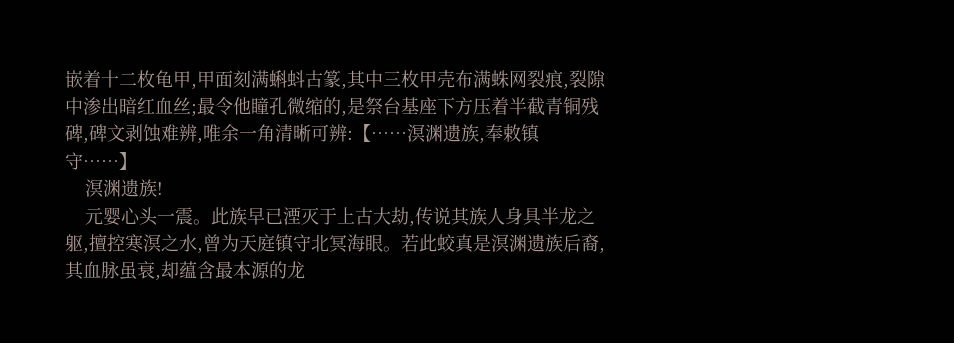嵌着十二枚龟甲,甲面刻满蝌蚪古篆,其中三枚甲壳布满蛛网裂痕,裂隙中渗出暗红血丝;最令他瞳孔微缩的,是祭台基座下方压着半截青铜残碑,碑文剥蚀难辨,唯余一角清晰可辨:【……溟渊遗族,奉敕镇守……】
    溟渊遗族!
    元婴心头一震。此族早已湮灭于上古大劫,传说其族人身具半龙之躯,擅控寒溟之水,曾为天庭镇守北冥海眼。若此蛟真是溟渊遗族后裔,其血脉虽衰,却蕴含最本源的龙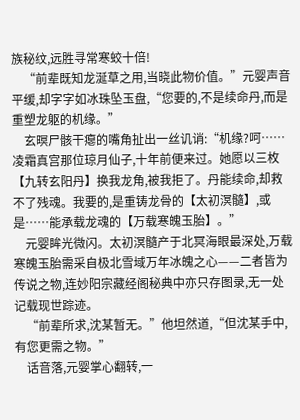族秘纹,远胜寻常寒蛟十倍!
    “前辈既知龙涎草之用,当晓此物价值。”元婴声音平缓,却字字如冰珠坠玉盘,“您要的,不是续命丹,而是重塑龙躯的机缘。”
    玄暝尸骸干瘪的嘴角扯出一丝讥诮:“机缘?呵……凌霜真宫那位琼月仙子,十年前便来过。她愿以三枚【九转玄阳丹】换我龙角,被我拒了。丹能续命,却救不了残魂。我要的,是重铸龙骨的【太初溟髓】,或是……能承载龙魂的【万载寒魄玉胎】。”
    元婴眸光微闪。太初溟髓产于北冥海眼最深处,万载寒魄玉胎需采自极北雪域万年冰魄之心——二者皆为传说之物,连妙阳宗藏经阁秘典中亦只存图录,无一处记载现世踪迹。
    “前辈所求,沈某暂无。”他坦然道,“但沈某手中,有您更需之物。”
    话音落,元婴掌心翻转,一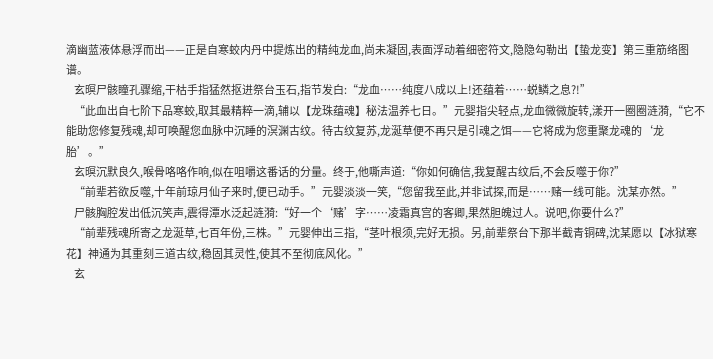滴幽蓝液体悬浮而出——正是自寒蛟内丹中提炼出的精纯龙血,尚未凝固,表面浮动着细密符文,隐隐勾勒出【蛰龙变】第三重筋络图谱。
    玄暝尸骸瞳孔骤缩,干枯手指猛然抠进祭台玉石,指节发白:“龙血……纯度八成以上!还蕴着……蜕鳞之息?!”
    “此血出自七阶下品寒蛟,取其最精粹一滴,辅以【龙珠蕴魂】秘法温养七日。”元婴指尖轻点,龙血微微旋转,漾开一圈圈涟漪,“它不能助您修复残魂,却可唤醒您血脉中沉睡的溟渊古纹。待古纹复苏,龙涎草便不再只是引魂之饵——它将成为您重聚龙魂的‘龙胎’。”
    玄暝沉默良久,喉骨咯咯作响,似在咀嚼这番话的分量。终于,他嘶声道:“你如何确信,我复醒古纹后,不会反噬于你?”
    “前辈若欲反噬,十年前琼月仙子来时,便已动手。”元婴淡淡一笑,“您留我至此,并非试探,而是……赌一线可能。沈某亦然。”
    尸骸胸腔发出低沉笑声,震得潭水泛起涟漪:“好一个‘赌’字……凌霜真宫的客卿,果然胆魄过人。说吧,你要什么?”
    “前辈残魂所寄之龙涎草,七百年份,三株。”元婴伸出三指,“茎叶根须,完好无损。另,前辈祭台下那半截青铜碑,沈某愿以【冰狱寒花】神通为其重刻三道古纹,稳固其灵性,使其不至彻底风化。”
    玄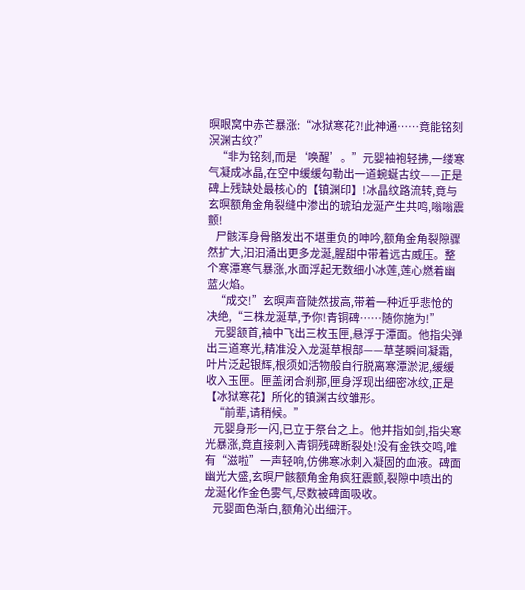暝眼窝中赤芒暴涨:“冰狱寒花?!此神通……竟能铭刻溟渊古纹?”
    “非为铭刻,而是‘唤醒’。”元婴袖袍轻拂,一缕寒气凝成冰晶,在空中缓缓勾勒出一道蜿蜒古纹——正是碑上残缺处最核心的【镇渊印】!冰晶纹路流转,竟与玄暝额角金角裂缝中渗出的琥珀龙涎产生共鸣,嗡嗡震颤!
    尸骸浑身骨骼发出不堪重负的呻吟,额角金角裂隙骤然扩大,汩汩涌出更多龙涎,腥甜中带着远古威压。整个寒潭寒气暴涨,水面浮起无数细小冰莲,莲心燃着幽蓝火焰。
    “成交!”玄暝声音陡然拔高,带着一种近乎悲怆的决绝,“三株龙涎草,予你!青铜碑……随你施为!”
    元婴颔首,袖中飞出三枚玉匣,悬浮于潭面。他指尖弹出三道寒光,精准没入龙涎草根部——草茎瞬间凝霜,叶片泛起银辉,根须如活物般自行脱离寒潭淤泥,缓缓收入玉匣。匣盖闭合刹那,匣身浮现出细密冰纹,正是【冰狱寒花】所化的镇渊古纹雏形。
    “前辈,请稍候。”
    元婴身形一闪,已立于祭台之上。他并指如剑,指尖寒光暴涨,竟直接刺入青铜残碑断裂处!没有金铁交鸣,唯有“滋啦”一声轻响,仿佛寒冰刺入凝固的血液。碑面幽光大盛,玄暝尸骸额角金角疯狂震颤,裂隙中喷出的龙涎化作金色雾气,尽数被碑面吸收。
    元婴面色渐白,额角沁出细汗。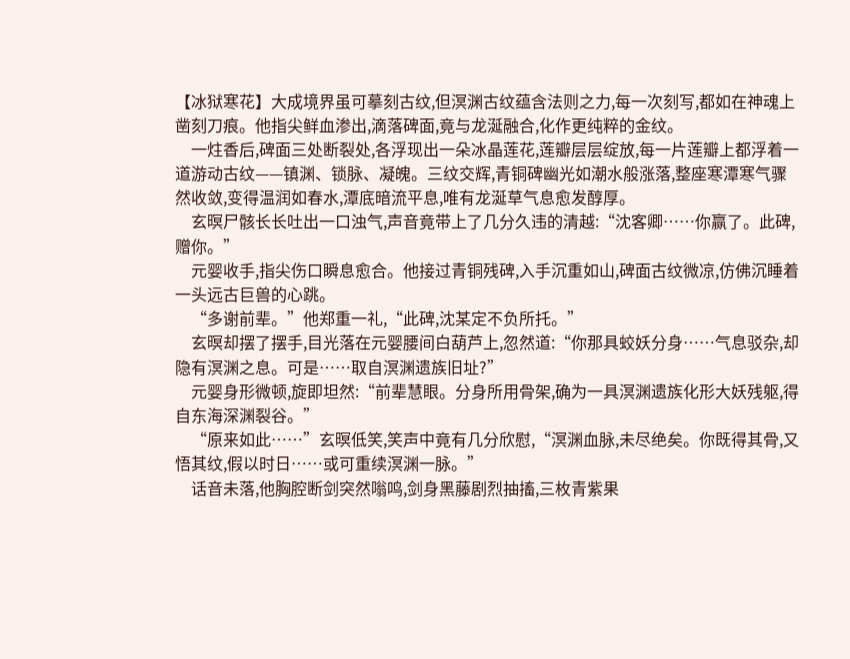【冰狱寒花】大成境界虽可摹刻古纹,但溟渊古纹蕴含法则之力,每一次刻写,都如在神魂上凿刻刀痕。他指尖鲜血渗出,滴落碑面,竟与龙涎融合,化作更纯粹的金纹。
    一炷香后,碑面三处断裂处,各浮现出一朵冰晶莲花,莲瓣层层绽放,每一片莲瓣上都浮着一道游动古纹——镇渊、锁脉、凝魄。三纹交辉,青铜碑幽光如潮水般涨落,整座寒潭寒气骤然收敛,变得温润如春水,潭底暗流平息,唯有龙涎草气息愈发醇厚。
    玄暝尸骸长长吐出一口浊气,声音竟带上了几分久违的清越:“沈客卿……你赢了。此碑,赠你。”
    元婴收手,指尖伤口瞬息愈合。他接过青铜残碑,入手沉重如山,碑面古纹微凉,仿佛沉睡着一头远古巨兽的心跳。
    “多谢前辈。”他郑重一礼,“此碑,沈某定不负所托。”
    玄暝却摆了摆手,目光落在元婴腰间白葫芦上,忽然道:“你那具蛟妖分身……气息驳杂,却隐有溟渊之息。可是……取自溟渊遗族旧址?”
    元婴身形微顿,旋即坦然:“前辈慧眼。分身所用骨架,确为一具溟渊遗族化形大妖残躯,得自东海深渊裂谷。”
    “原来如此……”玄暝低笑,笑声中竟有几分欣慰,“溟渊血脉,未尽绝矣。你既得其骨,又悟其纹,假以时日……或可重续溟渊一脉。”
    话音未落,他胸腔断剑突然嗡鸣,剑身黑藤剧烈抽搐,三枚青紫果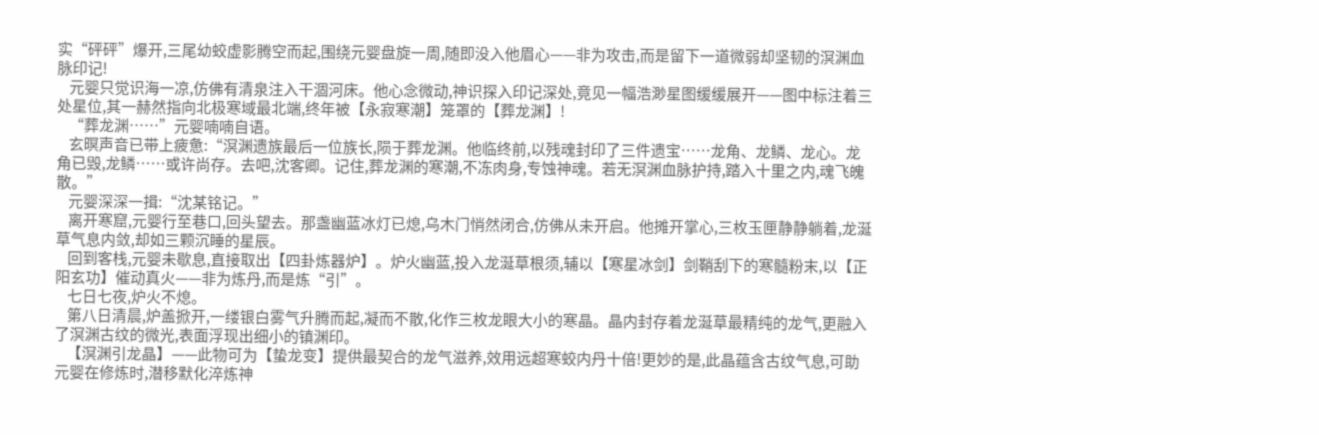实“砰砰”爆开,三尾幼蛟虚影腾空而起,围绕元婴盘旋一周,随即没入他眉心——非为攻击,而是留下一道微弱却坚韧的溟渊血脉印记!
    元婴只觉识海一凉,仿佛有清泉注入干涸河床。他心念微动,神识探入印记深处,竟见一幅浩渺星图缓缓展开——图中标注着三处星位,其一赫然指向北极寒域最北端,终年被【永寂寒潮】笼罩的【葬龙渊】!
    “葬龙渊……”元婴喃喃自语。
    玄暝声音已带上疲惫:“溟渊遗族最后一位族长,陨于葬龙渊。他临终前,以残魂封印了三件遗宝……龙角、龙鳞、龙心。龙角已毁,龙鳞……或许尚存。去吧,沈客卿。记住,葬龙渊的寒潮,不冻肉身,专蚀神魂。若无溟渊血脉护持,踏入十里之内,魂飞魄散。”
    元婴深深一揖:“沈某铭记。”
    离开寒窟,元婴行至巷口,回头望去。那盏幽蓝冰灯已熄,乌木门悄然闭合,仿佛从未开启。他摊开掌心,三枚玉匣静静躺着,龙涎草气息内敛,却如三颗沉睡的星辰。
    回到客栈,元婴未歇息,直接取出【四卦炼器炉】。炉火幽蓝,投入龙涎草根须,辅以【寒星冰剑】剑鞘刮下的寒髓粉末,以【正阳玄功】催动真火——非为炼丹,而是炼“引”。
    七日七夜,炉火不熄。
    第八日清晨,炉盖掀开,一缕银白雾气升腾而起,凝而不散,化作三枚龙眼大小的寒晶。晶内封存着龙涎草最精纯的龙气,更融入了溟渊古纹的微光,表面浮现出细小的镇渊印。
    【溟渊引龙晶】——此物可为【蛰龙变】提供最契合的龙气滋养,效用远超寒蛟内丹十倍!更妙的是,此晶蕴含古纹气息,可助元婴在修炼时,潜移默化淬炼神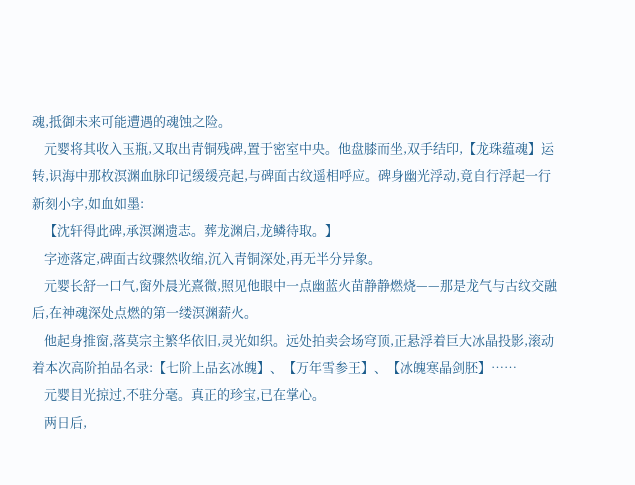魂,抵御未来可能遭遇的魂蚀之险。
    元婴将其收入玉瓶,又取出青铜残碑,置于密室中央。他盘膝而坐,双手结印,【龙珠蕴魂】运转,识海中那枚溟渊血脉印记缓缓亮起,与碑面古纹遥相呼应。碑身幽光浮动,竟自行浮起一行新刻小字,如血如墨:
    【沈轩得此碑,承溟渊遗志。葬龙渊启,龙鳞待取。】
    字迹落定,碑面古纹骤然收缩,沉入青铜深处,再无半分异象。
    元婴长舒一口气,窗外晨光熹微,照见他眼中一点幽蓝火苗静静燃烧——那是龙气与古纹交融后,在神魂深处点燃的第一缕溟渊薪火。
    他起身推窗,落莫宗主繁华依旧,灵光如织。远处拍卖会场穹顶,正悬浮着巨大冰晶投影,滚动着本次高阶拍品名录:【七阶上品玄冰魄】、【万年雪参王】、【冰魄寒晶剑胚】……
    元婴目光掠过,不驻分毫。真正的珍宝,已在掌心。
    两日后,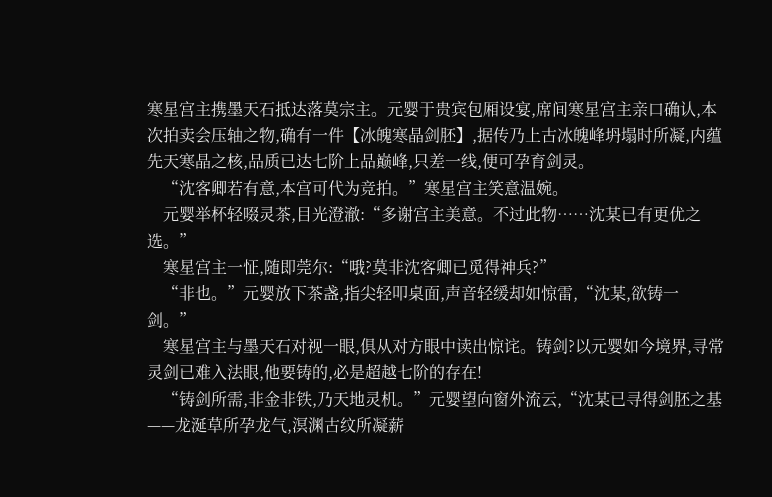寒星宫主携墨天石抵达落莫宗主。元婴于贵宾包厢设宴,席间寒星宫主亲口确认,本次拍卖会压轴之物,确有一件【冰魄寒晶剑胚】,据传乃上古冰魄峰坍塌时所凝,内蕴先天寒晶之核,品质已达七阶上品巅峰,只差一线,便可孕育剑灵。
    “沈客卿若有意,本宫可代为竞拍。”寒星宫主笑意温婉。
    元婴举杯轻啜灵茶,目光澄澈:“多谢宫主美意。不过此物……沈某已有更优之选。”
    寒星宫主一怔,随即莞尔:“哦?莫非沈客卿已觅得神兵?”
    “非也。”元婴放下茶盏,指尖轻叩桌面,声音轻缓却如惊雷,“沈某,欲铸一剑。”
    寒星宫主与墨天石对视一眼,俱从对方眼中读出惊诧。铸剑?以元婴如今境界,寻常灵剑已难入法眼,他要铸的,必是超越七阶的存在!
    “铸剑所需,非金非铁,乃天地灵机。”元婴望向窗外流云,“沈某已寻得剑胚之基——龙涎草所孕龙气,溟渊古纹所凝薪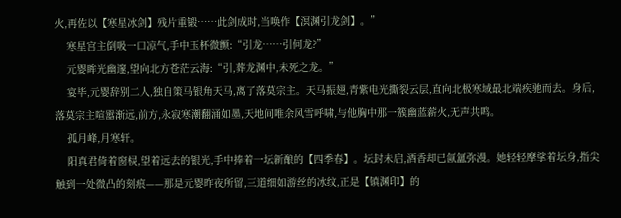火,再佐以【寒星冰剑】残片重锻……此剑成时,当唤作【溟渊引龙剑】。”
    寒星宫主倒吸一口凉气,手中玉杯微颤:“引龙……引何龙?”
    元婴眸光幽邃,望向北方苍茫云海:“引,葬龙渊中,未死之龙。”
    宴毕,元婴辞别二人,独自策马银角天马,离了落莫宗主。天马振翅,青紫电光撕裂云层,直向北极寒域最北端疾驰而去。身后,落莫宗主喧嚣渐远,前方,永寂寒潮翻涌如墨,天地间唯余风雪呼啸,与他胸中那一簇幽蓝薪火,无声共鸣。
    孤月峰,月寒轩。
    阳真君倚着窗棂,望着远去的银光,手中捧着一坛新酿的【四季春】。坛封未启,酒香却已氤氲弥漫。她轻轻摩挲着坛身,指尖触到一处微凸的刻痕——那是元婴昨夜所留,三道细如游丝的冰纹,正是【镇渊印】的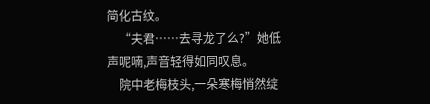简化古纹。
    “夫君……去寻龙了么?”她低声呢喃,声音轻得如同叹息。
    院中老梅枝头,一朵寒梅悄然绽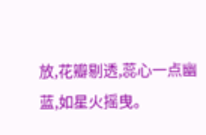放,花瓣剔透,蕊心一点幽蓝,如星火摇曳。